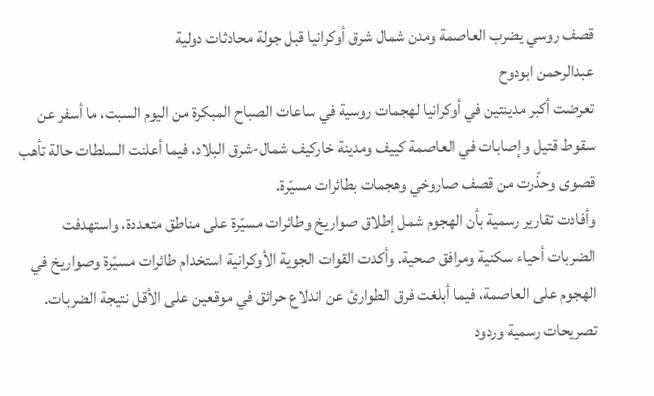قصف روسي يضرب العاصمة ومدن شمال شرق أوكرانيا قبل جولة محادثات دولية
عبدالرحمن ابودوح
تعرضت أكبر مدينتين في أوكرانيا لهجمات روسية في ساعات الصباح المبكرة من اليوم السبت، ما أسفر عن سقوط قتيل وإصابات في العاصمة كييف ومدينة خاركيف شمال‑شرق البلاد، فيما أعلنت السلطات حالة تأهب قصوى وحذّرت من قصف صاروخي وهجمات بطائرات مسيّرة.
وأفادت تقارير رسمية بأن الهجوم شمل إطلاق صواريخ وطائرات مسيّرة على مناطق متعددة، واستهدفت الضربات أحياء سكنية ومرافق صحية. وأكدت القوات الجوية الأوكرانية استخدام طائرات مسيّرة وصواريخ في الهجوم على العاصمة، فيما أبلغت فرق الطوارئ عن اندلاع حرائق في موقعين على الأقل نتيجة الضربات.
تصريحات رسمية وردود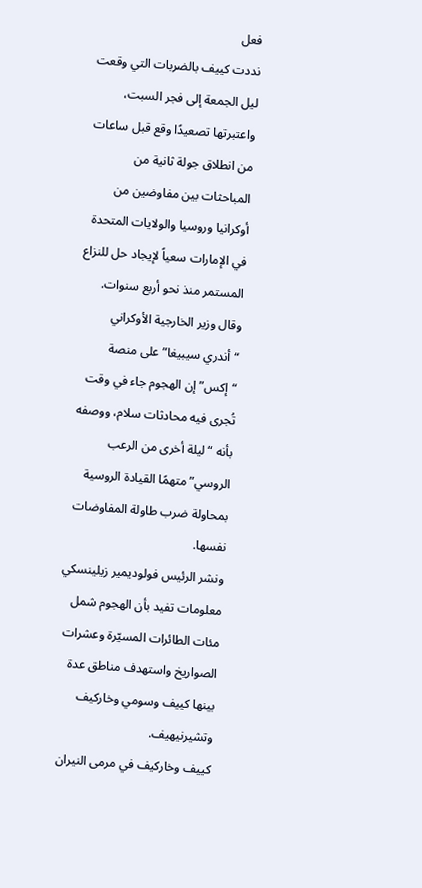فعل
نددت كييف بالضربات التي وقعت ليل الجمعة إلى فجر السبت، واعتبرتها تصعيدًا وقع قبل ساعات من انطلاق جولة ثانية من المباحثات بين مفاوضين من أوكرانيا وروسيا والولايات المتحدة في الإمارات سعياً لإيجاد حل للنزاع المستمر منذ نحو أربع سنوات.
وقال وزير الخارجية الأوكراني “أندري سيبيغا” على منصة “إكس” إن الهجوم جاء في وقت تُجرى فيه محادثات سلام، ووصفه بأنه “ليلة أخرى من الرعب الروسي” متهمًا القيادة الروسية بمحاولة ضرب طاولة المفاوضات نفسها.
ونشر الرئيس فولوديمير زيلينسكي معلومات تفيد بأن الهجوم شمل مئات الطائرات المسيّرة وعشرات الصواريخ واستهدف مناطق عدة بينها كييف وسومي وخاركيف وتشيرنيهيف.
كييف وخاركيف في مرمى النيران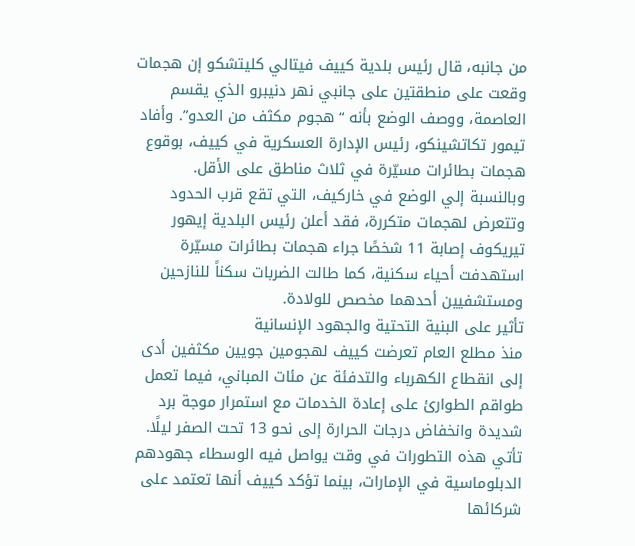من جانبه، قال رئيس بلدية كييف فيتالي كليتشكو إن هجمات وقعت على منطقتين على جانبي نهر دنيبرو الذي يقسم العاصمة، ووصف الوضع بأنه “هجوم مكثف من العدو”. وأفاد تيمور تكاتشينكو، رئيس الإدارة العسكرية في كييف، بوقوع هجمات بطائرات مسيّرة في ثلاث مناطق على الأقل.
وبالنسبة إلي الوضع في خاركيف، التي تقع قرب الحدود وتتعرض لهجمات متكررة، فقد أعلن رئيس البلدية إيهور تيريكوف إصابة 11 شخصًا جراء هجمات بطائرات مسيّرة استهدفت أحياء سكنية، كما طالت الضربات سكناً للنازحين ومستشفيين أحدهما مخصص للولادة.
تأثير على البنية التحتية والجهود الإنسانية
منذ مطلع العام تعرضت كييف لهجومين جويين مكثفين أدى إلى انقطاع الكهرباء والتدفئة عن مئات المباني، فيما تعمل طواقم الطوارئ على إعادة الخدمات مع استمرار موجة برد شديدة وانخفاض درجات الحرارة إلى نحو 13 تحت الصفر ليلًا.
تأتي هذه التطورات في وقت يواصل فيه الوسطاء جهودهم الدبلوماسية في الإمارات، بينما تؤكد كييف أنها تعتمد على شركائها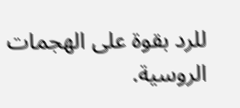للرد بقوة على الهجمات الروسية.